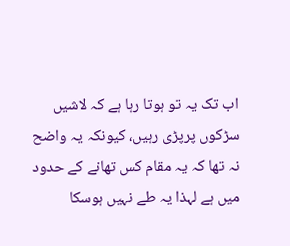اب تک یہ تو ہوتا رہا ہے کہ لاشیں سڑکوں پرپڑی رہیں، کیونکہ یہ واضح نہ تھا کہ یہ مقام کس تھانے کے حدود میں ہے لہذا یہ طے نہیں ہوسکا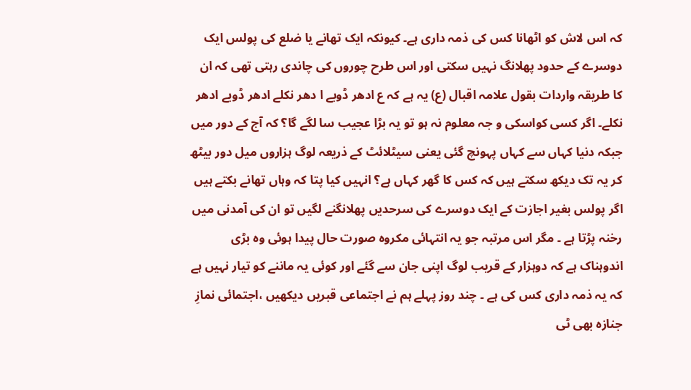کہ اس لاش کو اٹھانا کس کی ذمہ داری ہے۔ کیونکہ ایک تھانے یا ضلع کی پولس ایک دوسرے کے حدود پھلانگ نہیں سکتی اور اس طرح چوروں کی چاندی رہتی تھی کہ ان کا طریقہ واردات بقول علامہ اقبال (ع) یہ ہے کہ ع ادھر ڈوبے ا دھر نکلے ادھر ڈوبے ادھر نکلے۔ اگر کسی کواسکی و جہ معلوم نہ ہو تو یہ بڑا عجیب سا لگے گا؟ کہ آج کے دور میں جبکہ دنیا کہاں سے کہاں پہونچ گئی یعنی سیٹلائٹ کے ذریعہ لوگ ہزاروں میل دور بیٹھ کر یہ تک دیکھ سکتے ہیں کہ کس کا گھر کہاں ہے؟ انہیں کیا پتا کہ وہاں تھانے بکتے ہیں اگر پولس بغیر اجازت کے ایک دوسرے کی سرحدیں پھلانگنے لگیں تو ان کی آمدنی میں رخنہ پڑتا ہے ۔ مگر اس مرتبہ جو یہ انتہائی مکروہ صورت حال پیدا ہوئی وہ بڑی اندوہناک ہے کہ دوہزار کے قریب لوگ اپنی جان سے گئے اور کوئی یہ ماننے کو تیار نہیں ہے کہ یہ ذمہ داری کس کی ہے ۔ چند روز پہلے ہم نے اجتماعی قبریں دیکھیں ،اجتمائی نمازِ جنازہ بھی ٹی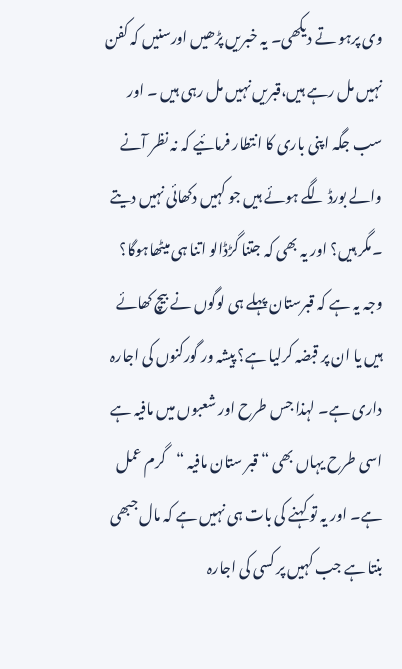وی پرہو تے دیکھی۔ یہ خبریں پڑھیں اورسنیں کہ کفن نہیں مل رہے ہیں،قبریں نہیں مل رہی ہیں ۔ اور سب جگہ اپنی باری کا انتطار فرمائیے کہ نہ نظر آنے والے بورڈ لگے ہوئے ہیں جو کہیں دکھائی نہیں دیتے ۔مگر ہیں؟ اور یہ بھی کہ جتنا گڑڈالو اتنا ہی میٹھاہوگا؟ وجہ یہ ہے کہ قبرستان پہلے ہی لوگوں نے بیچ کھائے ہیں یا ان پر قبضہ کرلیا ہے؟ پیشہ ور گورکنوں کی اجارہ داری ہے۔ لہذا جس طرح اور شعبوں میں مافیہ ہے اسی طرح یہاں بھی “ قبر ستان مافیہ “گرم عمل ہے۔ اور یہ تو کہنے کی بات ہی نہیں ہے کہ مال جبھی بنتا ہے جب کہیں پر کسی کی اجارہ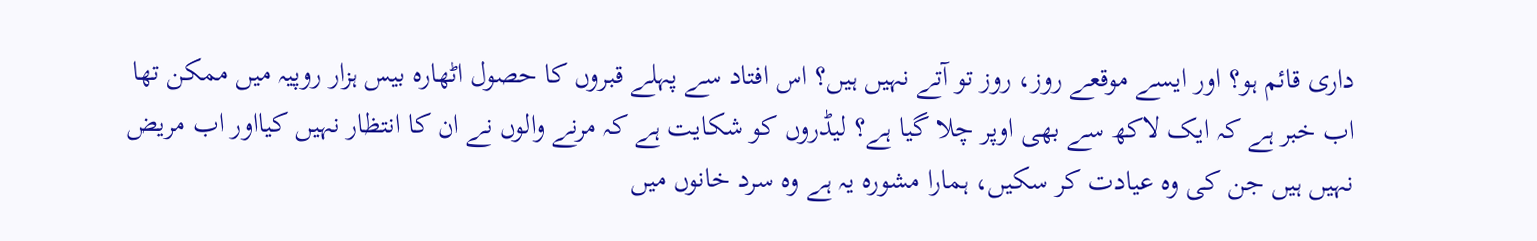داری قائم ہو؟ اور ایسے موقعے روز، روز تو آتے نہیں ہیں؟ اس افتاد سے پہلے قبروں کا حصول اٹھارہ بیس ہزار روپیہ میں ممکن تھا اب خبر ہے کہ ایک لاکھ سے بھی اوپر چلا گیا ہے؟ لیڈروں کو شکایت ہے کہ مرنے والوں نے ان کا انتظار نہیں کیااور اب مریض نہیں ہیں جن کی وہ عیادت کر سکیں، ہمارا مشورہ یہ ہے وہ سرد خانوں میں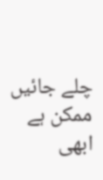چلے جائیں ممکن ہے ابھی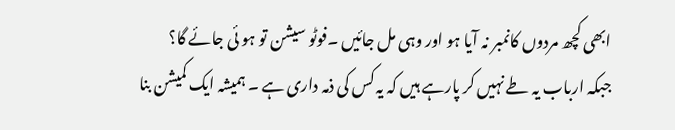ابھی کچھ مردوں کانمبر نہ آیا ہو اور وہی مل جائیں ۔فوٹو سیشن تو ہو ئی جائے گا؟
جبکہ ارباب یہ طے نہیں کر پارہے ہیں کہ یہ کس کی ذمہ داری ہے ۔ ہمیشہ ایک کمیشن بنا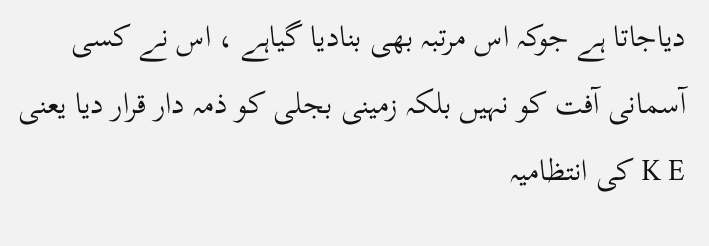دیاجاتا ہے جوکہ اس مرتبہ بھی بنادیا گیاہے ، اس نے کسی آسمانی آفت کو نہیں بلکہ زمینی بجلی کو ذمہ دار قرار دیا یعنی K E کی انتظامیہ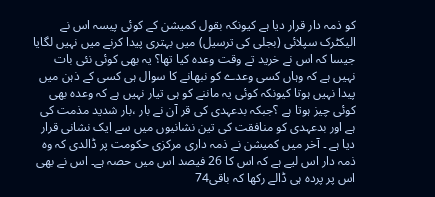کو ذمہ دار قرار دیا ہے کیونکہ بقول کمیشن کے کوئی پیسہ اس نے الیکٹرک سپلائی (بجلی کی ترسیل) میں بہتری پیدا کرنے میں نہیں لگایا جیسا کہ اس نے خرید تے وقت وعدہ کیا تھا؟ یہ بھی کوئی نئی بات نہیں ہے کہ وہاں کسی وعدے کو نبھانے کا سوال ہی کسی کے ذہن میں پیدا نہیں ہوتا کیونکہ کوئی یہ ماننے کو ہی تیار نہیں ہے کہ وعدہ بھی کوئی چیز ہوتا ہے ؟جبکہ بدعہدی کی قر آن نے بار ،بار شدید مذمت کی ہے اور بدعہدی کو منافقت کی تین نشانیوں میں سے ایک نشانی قرار دیا ہے ۔ آخر میں کمیشن نے ذمہ داری مرکزی حکومت پر ڈالدی کہ وہ ذمہ دار اس لیے ہے کہ اس کا 26 فیصد اس میں حصہ ہے۔ اس نے بھی اس پر پردہ ہی ڈالے رکھا کہ باقی74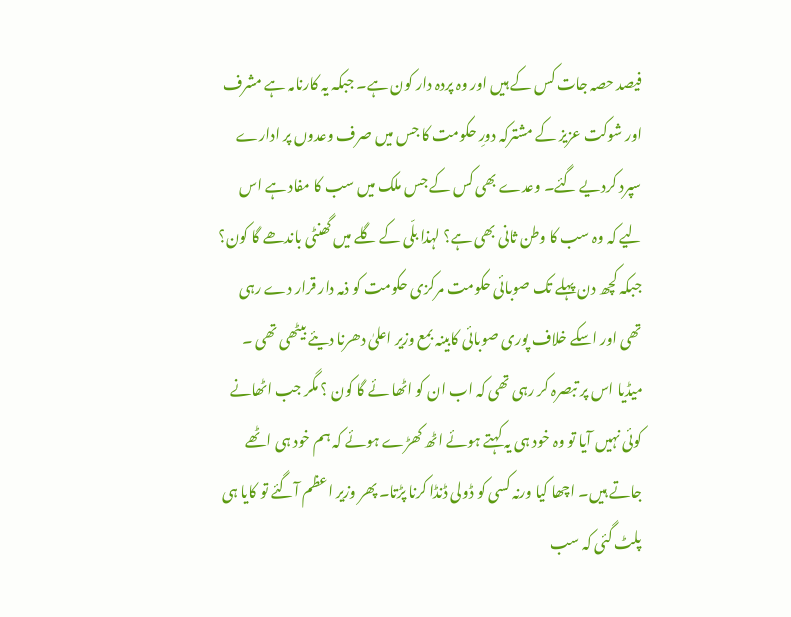فیصد حصہ جات کس کے ہیں اور وہ پردہ دار کون ہے۔ جبکہ یہ کارنامہ ہے مشرف اور شوکت عزیز کے مشترکہ دورِ حکومت کا جس میں صرف وعدوں پر ادارے سپرد کردیے گئے۔ وعدے بھی کس کے جس ملک میں سب کا مفاد ہے اس لیے کہ وہ سب کا وطن ثانی بھی ہے؟ لہذا بلّی کے گلے میں گھنٹی باندھے گا کون؟
جبکہ کچھ دن پہلے تک صوبائی حکومت مرکزی حکومت کو ذمہ دار قرار دے رہی تھی اور اسکے خلاف پوری صوبائی کابینہ بمع وزیر اعلیٰ دھرنا دیئے بیٹھی تھی ۔ میڈیا اس پر تبصرہ کر رہی تھی کہ اب ان کو اٹھا ئے گا کون ؟ مگر جب اٹھانے کوئی نہیں آیا تو وہ خود ہی یہ کہتے ہوئے اٹھ کھڑے ہوئے کہ ہم خود ہی اٹھے جاتے ہیں۔ اچھا کیا ورنہ کسی کو ڈولی ڈنڈا کرنا پڑتا۔ پھر وزیر اعظم آگئے تو کایا ہی پلٹ گئی کہ سب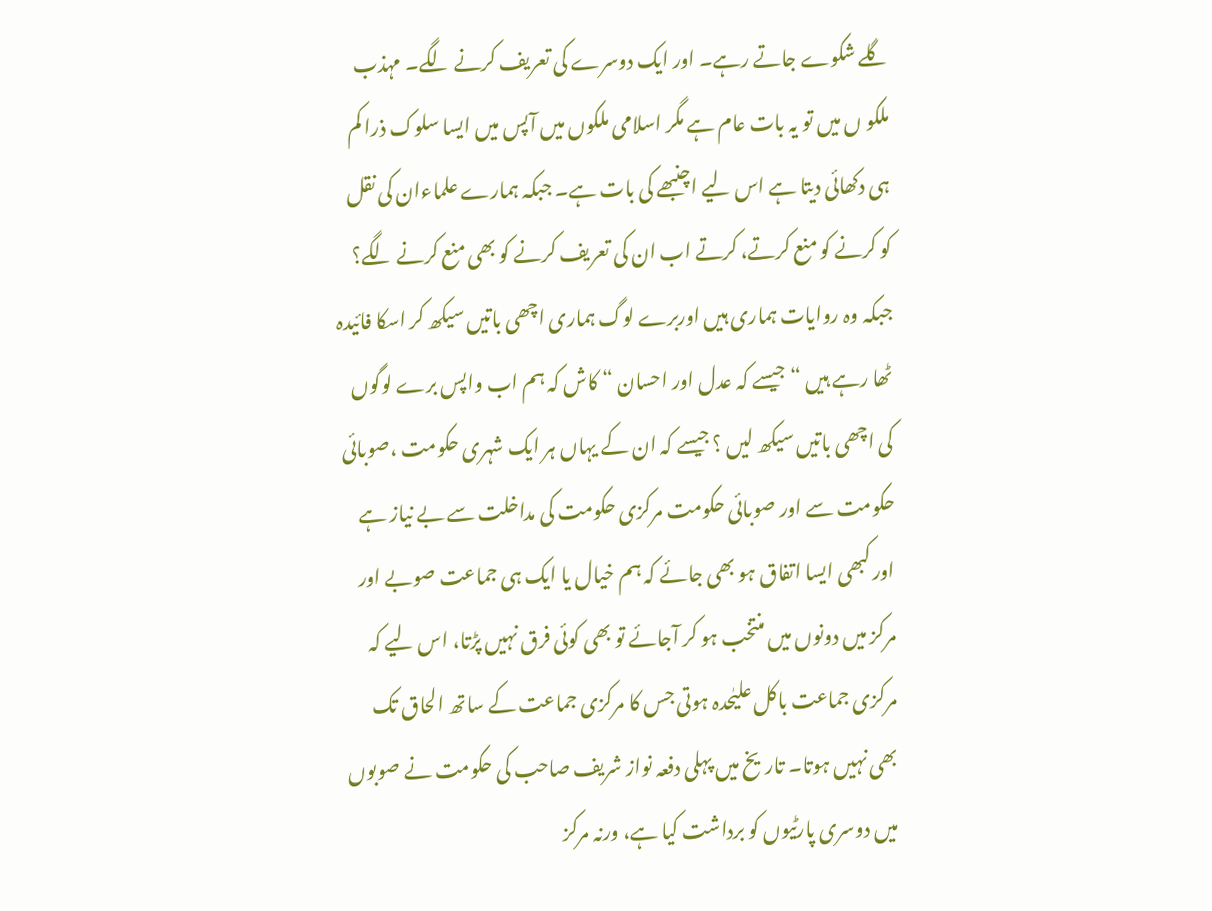گلے شکوے جاتے رہے۔ اور ایک دوسرے کی تعریف کرنے لگے۔ مہذب ملکو ں میں تو یہ بات عام ہے مگر اسلامی ملکوں میں آپس میں ایسا سلوک ذرا کم ہی دکھائی دیتا ہے اس لیے اچنبھے کی بات ہے۔ جبکہ ہمارے علماءان کی نقل کو کرنے کو منع کرتے، کرتے اب ان کی تعریف کرنے کو بھی منع کرنے لگے؟
جبکہ وہ روایات ہماری ہیں اوربرے لوگ ہماری اچھی باتیں سیکھ کر اسکا فائیدہ ٹھا رہے ہیں “ جیسے کہ عدل اور احسان “ کاش کہ ہم اب واپس برے لوگوں کی اچھی باتیں سیکھ لیں ؟ جیسے کہ ان کے یہاں ہر ایک شہری حکومت ،صوبائی حکومت سے اور صوبائی حکومت مرکزی حکومت کی مداخلت سے بے نیاز ہے اور کبھی ایسا اتفاق ہو بھی جائے کہ ہم خیال یا ایک ہی جماعت صوبے اور مرکز میں دونوں میں منتخب ہو کر آجائے تو بھی کوئی فرق نہیں پڑتا، اس لیے کہ مرکزی جماعت باکل علیٰحدہ ہوتی جس کا مرکزی جماعت کے ساتھ الحاق تک بھی نہیں ہوتا۔ تاریخ میں پہلی دفعہ نواز شریف صاحب کی حکومت نے صوبوں میں دوسری پارٹیوں کو برداشت کیا ہے، ورنہ مرکز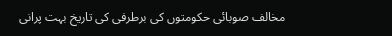مخالف صوبائی حکومتوں کی برطرفی کی تاریخ بہت پرانی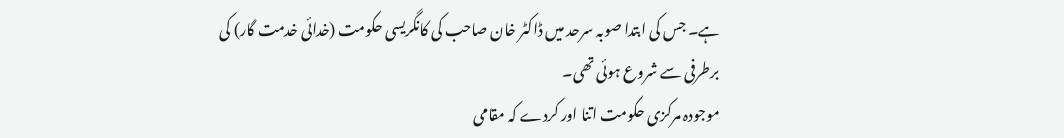ہے۔ جس کی ابتدا صوبہ سرحد میں ڈاکٹر خان صاحب کی کانگریسی حکومت (خدائی خدمت گار) کی برطرفی سے شروع ہوئی تھی۔
موجودہ مرکزی حکومت اتنا اور کردے کہ مقامی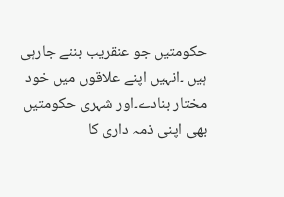حکومتیں جو عنقریب بننے جارہی ہیں ۔انہیں اپنے علاقوں میں خود مختار بنادے۔اور شہری حکومتیں بھی اپنی ذمہ داری کا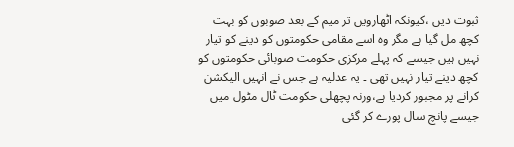ثبوت دیں ،کیونکہ اٹھارویں تر میم کے بعد صوبوں کو بہت کچھ مل گیا ہے مگر وہ اسے مقامی حکومتوں کو دینے کو تیار نہیں ہیں جیسے کہ پہلے مرکزی حکومت صوبائی حکومتوں کو کچھ دینے تیار نہیں تھی ۔ یہ عدلیہ ہے جس نے انہیں الیکشن کرانے پر مجبور کردیا ہے،ورنہ پچھلی حکومت ٹال مٹول میں جیسے پانچ سال پورے کر گئی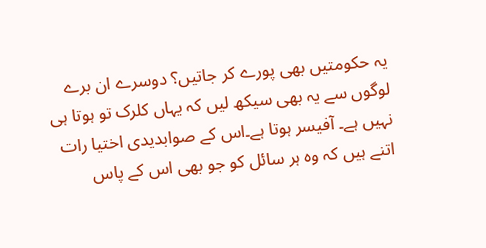یہ حکومتیں بھی پورے کر جاتیں؟ دوسرے ان برے لوگوں سے یہ بھی سیکھ لیں کہ یہاں کلرک تو ہوتا ہی نہیں ہے۔ آفیسر ہوتا ہے۔اس کے صوابدیدی اختیا رات اتنے ہیں کہ وہ ہر سائل کو جو بھی اس کے پاس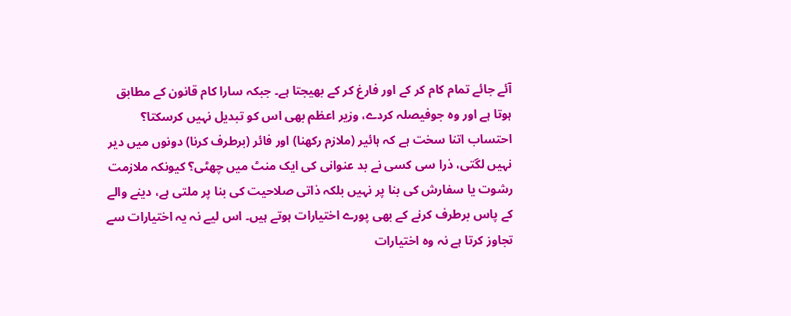آئے جائے تمام کام کر کے اور فارغ کر کے بھیجتا ہے۔ جبکہ سارا کام قانون کے مطابق ہوتا ہے اور وہ جوفیصلہ کردے، وزیر اعظم بھی اس کو تبدیل نہیں کرسکتا؟ احتساب اتنا سخت ہے کہ ہائیر (ملازم رکھنا) اور فائر (برطرف کرنا) دونوں میں دیر نہیں لگتی، ذرا سی کسی نے بد عنوانی کی ایک منٹ میں چھٹی؟ کیونکہ ملازمت رشوت یا سفارش کی بنا پر نہیں بلکہ ذاتی صلاحیت کی بنا پر ملتی ہے، دینے والے کے پاس برطرف کرنے کے بھی پورے اختیارات ہوتے ہیں۔ اس لیے نہ یہ اختیارات سے تجاوز کرتا ہے نہ وہ اختیارات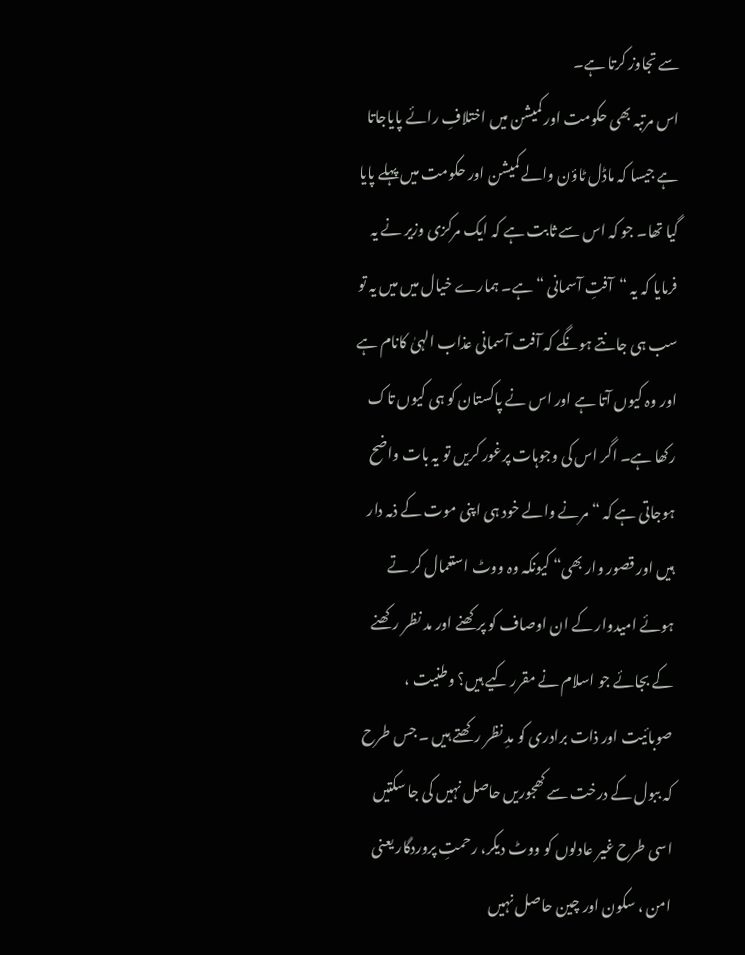سے تجاوز کرتا ہے۔
اس مرتبہ بھی حکومت اور کمیشن میں اختلافِ رائے پایاجاتا ہے جیسا کہ ماڈل ٹاؤن والے کمیشن اور حکومت میں پہلے پایا گیا تھا۔ جو کہ اس سے ثابت ہے کہ ایک مرکزی وزیر نے یہ فرمایا کہ یہ “آفتِ آسمانی “ ہے۔ ہمارے خیال میں میں یہ تو سب ہی جانتے ہونگے کہ آفت آسمانی عذاب الہیٰ کانام ہے اور وہ کیوں آتا ہے اور اس نے پاکستان کو ہی کیوں تاک رکھا ہے۔ اگر اس کی وجوہات پرغور کریں تو یہ بات واضح ہوجاتی ہے کہ “ مرنے والے خود ہی اپنی موت کے ذمہ دار ہیں اور قصور وار بھی“ کیونکہ وہ ووٹ استعمال کر تے ہوئے امیدوار کے ان اوصاف کو پرکھنے اور مد نظر رکھنے کے بجائے جو اسلام نے مقرر کیے ہیں؟ وطنیت ، صوبائیت اور ذات برادری کو مدِ نظر رکھتے ہیں ۔ جس طرح کہ ببول کے درخت سے کھجوریں حاصل نہیں کی جا سکتیں اسی طرح غیر عادلوں کو ووٹ دیکر، رحمتِ پروردگار یعنی امن ، سکون اور چین حاصل نہیں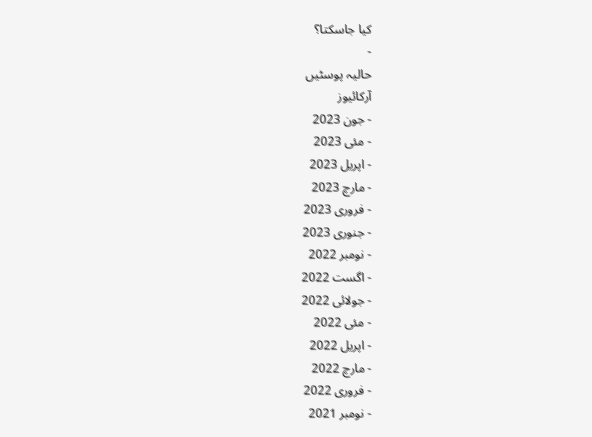کیا جاسکتا؟
-
حالیہ پوسٹیں
آرکائیوز
- جون 2023
- مئی 2023
- اپریل 2023
- مارچ 2023
- فروری 2023
- جنوری 2023
- نومبر 2022
- اگست 2022
- جولائی 2022
- مئی 2022
- اپریل 2022
- مارچ 2022
- فروری 2022
- نومبر 2021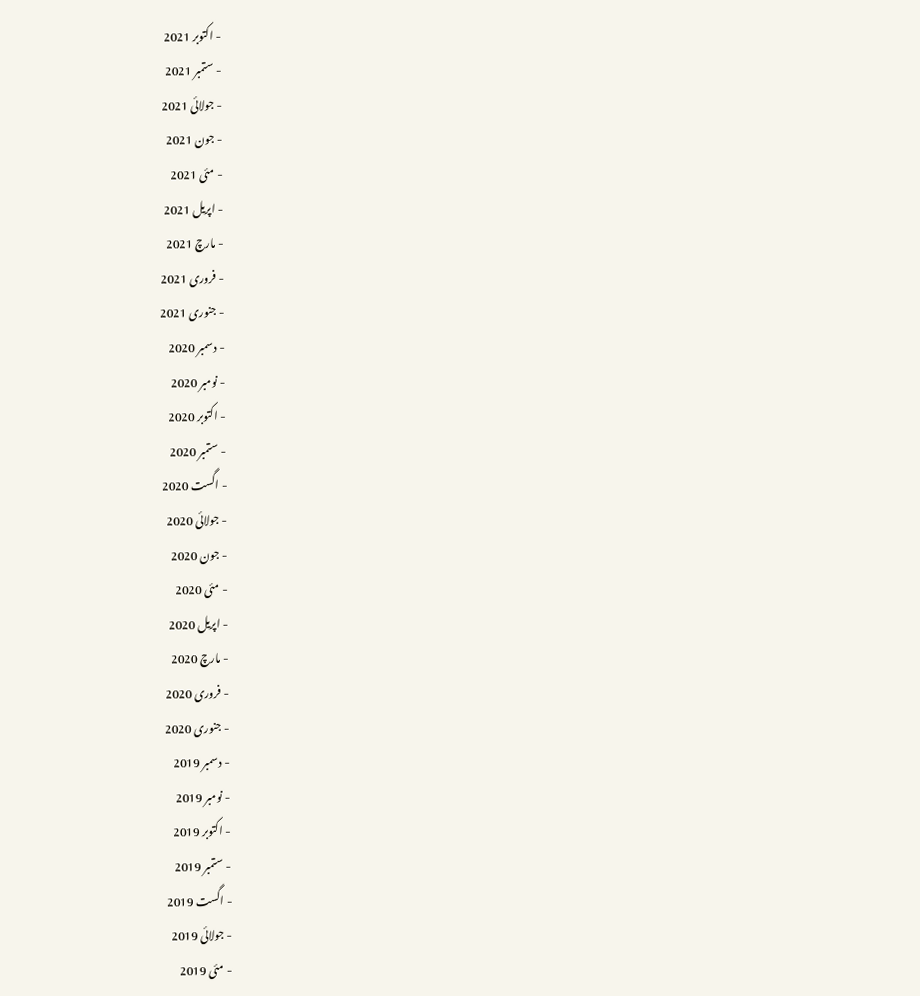- اکتوبر 2021
- ستمبر 2021
- جولائی 2021
- جون 2021
- مئی 2021
- اپریل 2021
- مارچ 2021
- فروری 2021
- جنوری 2021
- دسمبر 2020
- نومبر 2020
- اکتوبر 2020
- ستمبر 2020
- اگست 2020
- جولائی 2020
- جون 2020
- مئی 2020
- اپریل 2020
- مارچ 2020
- فروری 2020
- جنوری 2020
- دسمبر 2019
- نومبر 2019
- اکتوبر 2019
- ستمبر 2019
- اگست 2019
- جولائی 2019
- مئی 2019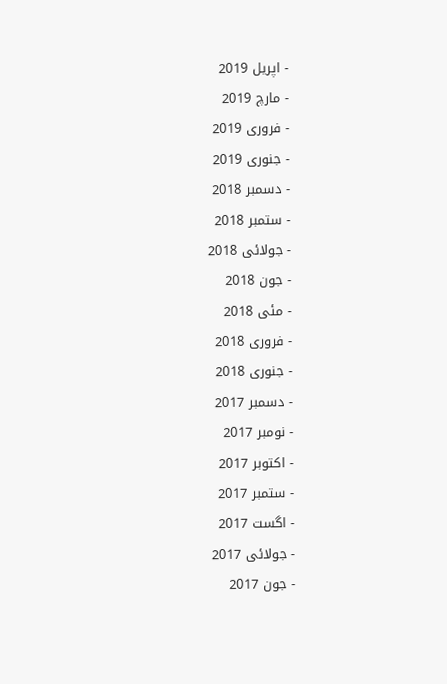- اپریل 2019
- مارچ 2019
- فروری 2019
- جنوری 2019
- دسمبر 2018
- ستمبر 2018
- جولائی 2018
- جون 2018
- مئی 2018
- فروری 2018
- جنوری 2018
- دسمبر 2017
- نومبر 2017
- اکتوبر 2017
- ستمبر 2017
- اگست 2017
- جولائی 2017
- جون 2017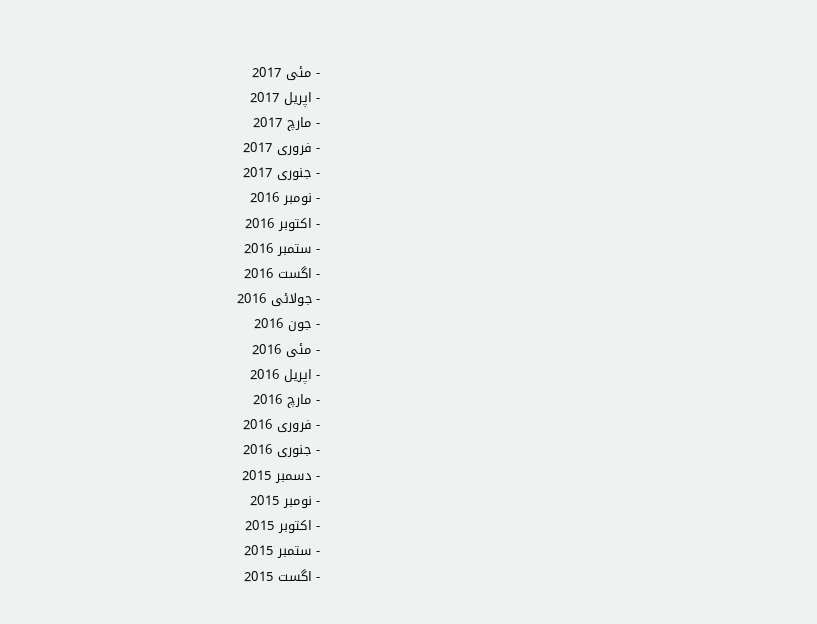- مئی 2017
- اپریل 2017
- مارچ 2017
- فروری 2017
- جنوری 2017
- نومبر 2016
- اکتوبر 2016
- ستمبر 2016
- اگست 2016
- جولائی 2016
- جون 2016
- مئی 2016
- اپریل 2016
- مارچ 2016
- فروری 2016
- جنوری 2016
- دسمبر 2015
- نومبر 2015
- اکتوبر 2015
- ستمبر 2015
- اگست 2015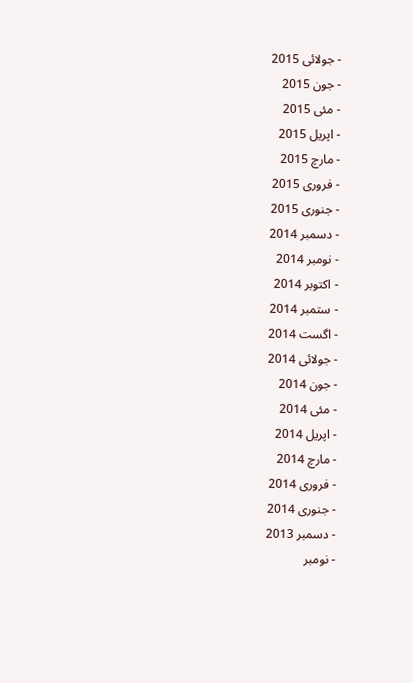- جولائی 2015
- جون 2015
- مئی 2015
- اپریل 2015
- مارچ 2015
- فروری 2015
- جنوری 2015
- دسمبر 2014
- نومبر 2014
- اکتوبر 2014
- ستمبر 2014
- اگست 2014
- جولائی 2014
- جون 2014
- مئی 2014
- اپریل 2014
- مارچ 2014
- فروری 2014
- جنوری 2014
- دسمبر 2013
- نومبر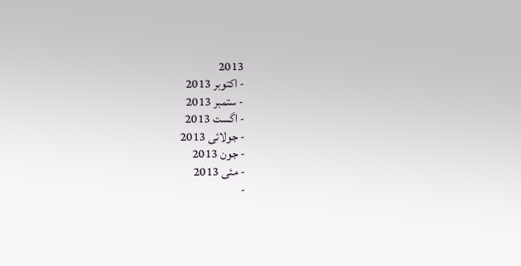2013
- اکتوبر 2013
- ستمبر 2013
- اگست 2013
- جولائی 2013
- جون 2013
- مئی 2013
-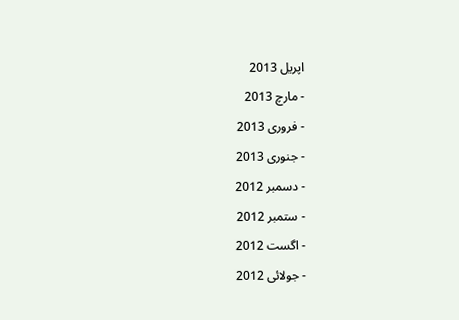اپریل 2013
- مارچ 2013
- فروری 2013
- جنوری 2013
- دسمبر 2012
- ستمبر 2012
- اگست 2012
- جولائی 2012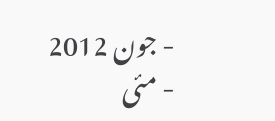- جون 2012
- مئی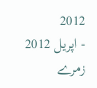2012
- اپریل 2012
زمرے